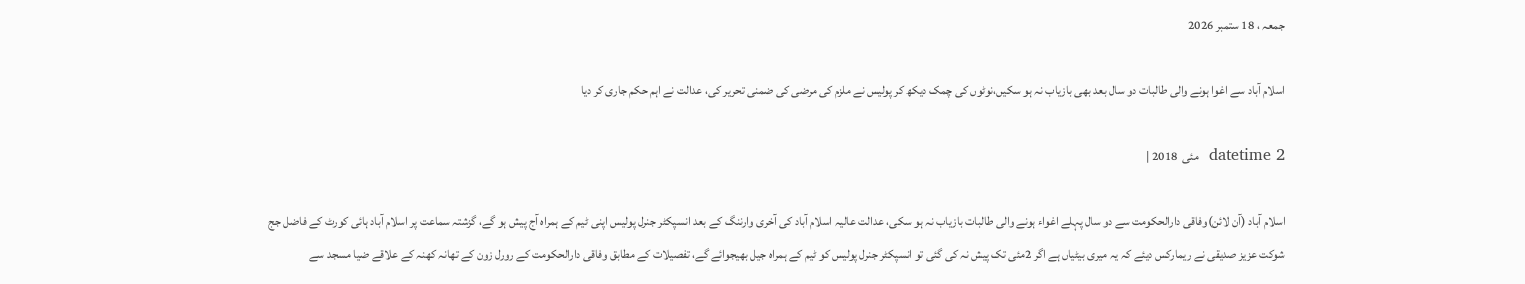جمعہ ، 18 ستمبر 2026

اسلام آباد سے اغوا ہونے والی طالبات دو سال بعد بھی بازیاب نہ ہو سکیں،نوٹوں کی چمک دیکھ کر پولیس نے ملزم کی مرضی کی ضمنی تحریر کی، عدالت نے اہم حکم جاری کر دیا

datetime 2  مئی  2018 |

اسلام آباد (آن لائن)وفاقی دارالحکومت سے دو سال پہلے اغواء ہونے والی طالبات بازیاب نہ ہو سکی، عدالت عالیہ اسلام آباد کی آخری وارننگ کے بعد انسپکٹر جنرل پولیس اپنی ٹیم کے ہمراہ آج پیش ہو گے، گزشتہ سماعت پر اسلام آباد ہائی کورٹ کے فاضل جج شوکت عزیز صدیقی نے ریمارکس دیئے کہ یہ میری بیٹیاں ہے اگر 2مئی تک پیش نہ کی گئی تو انسپکٹر جنرل پولیس کو ٹیم کے ہمراہ جیل بھیجوائے گے، تفصیلات کے مطابق وفاقی دارالحکومت کے رورل زون کے تھانہ کھنہ کے علاقے ضیا مسجد سے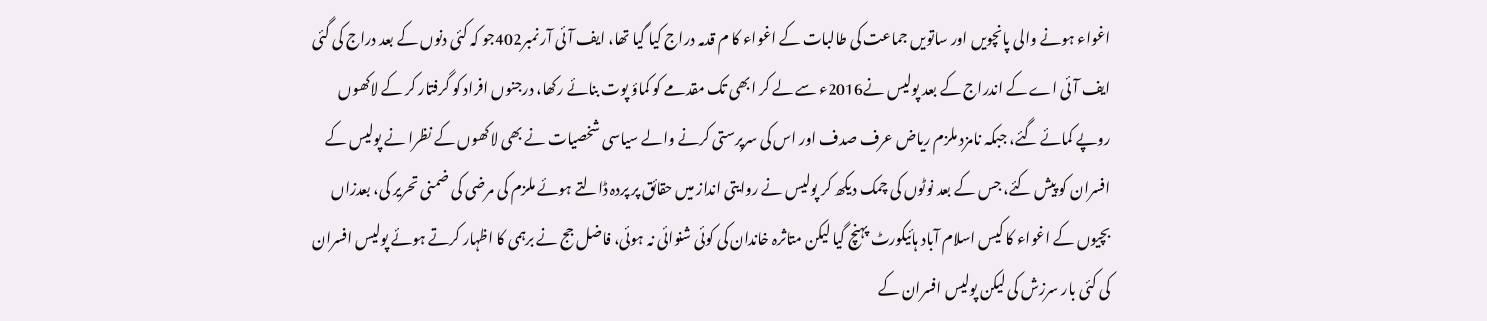اغواء ہونے والی پانچویں اور ساتویں جماعت کی طالبات کے اغواء کا م قدمہ دراج کیا گیا تھا، ایف آئی آر نمبر402جو کہ کئی دنوں کے بعد دراج کی گئی ایف آئی اے کے اندراج کے بعد پولیس نے2016ء سے لے کر ابھی تک مقدمے کو کماؤ پوت بنائے رکھا، درجنوں افراد کو گرفتار کر کے لاکھوں روپے کمائے گئے، جبکہ نامزد ملزم ریاض عرف صدف اور اس کی سرپرستی کرنے والے سیاسی شخصیات نے بھی لاکھوں کے نظرا نے پولیس کے افسران کو پیش کئے، جس کے بعد نوٹوں کی چمک دیکھ کر پولیس نے روایتی انداز میں حقائق پر پردہ ڈالتے ہوئے ملزم کی مرضی کی ضمنی تحریر کی، بعدزاں بچیوں کے اغواء کا کیس اسلام آباد ہائیکورٹ پہنچ گیا لیکن متاثرہ خاندان کی کوئی شنوائی نہ ہوئی، فاضل جج نے برہمی کا اظہار کرتے ہوئے پولیس افسران کی کئی بار سرزش کی لیکن پولیس افسران کے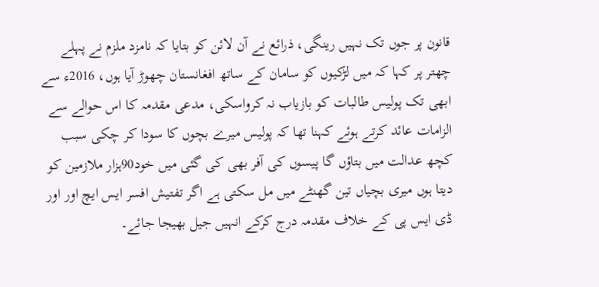قانون پر جوں تک نہیں رینگی، ذرائع نے آن لائن کو بتایا کہ نامزد ملزم نے پہلے چھتر پر کہا کہ میں لڑکیوں کو سامان کے ساتھ افغانستان چھوڑ آیا ہوں، 2016ء سے ابھی تک پولیس طالبات کو بازیاب نہ کرواسکی، مدعی مقدمہ کا اس حوالے سے الزامات عائد کرتے ہوئے کہنا تھا کہ پولیس میرے بچوں کا سودا کر چکی سبب کچھ عدالت میں بتاؤں گا پیسوں کی آفر بھی کی گئی میں خود90ہزار ملازمین کو دیتا ہوں میری بچیاں تین گھنٹے میں مل سکتی ہے اگر تفتیش افسر ایس ایچ اور اور ڈی ایس پی کے خلاف مقدمہ درج کرکے انہیں جیل بھیجا جائے۔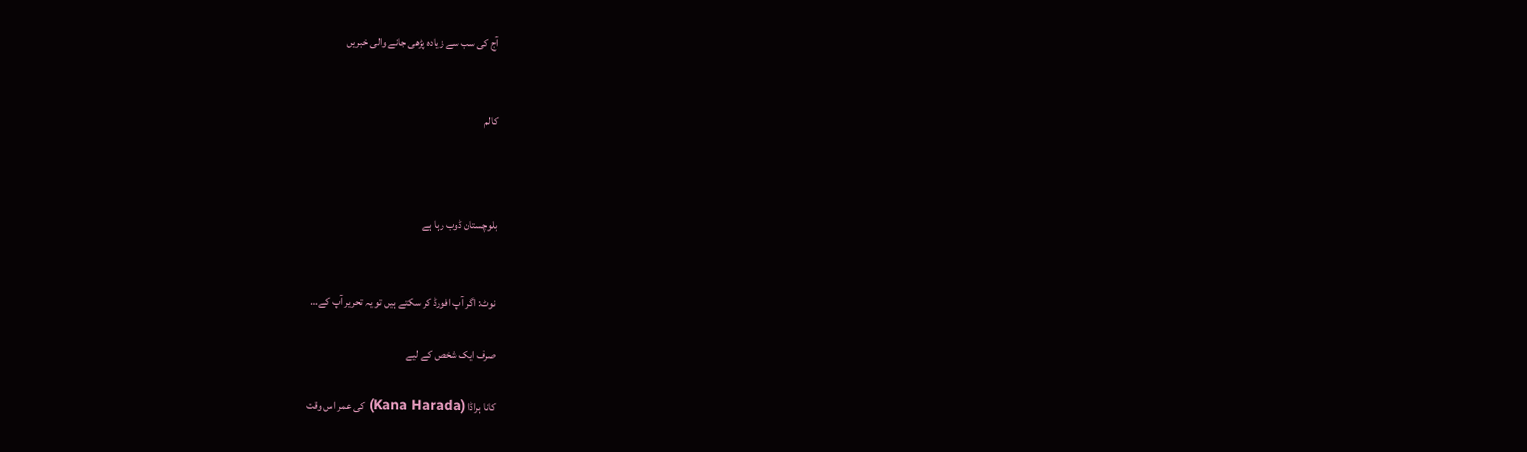آج کی سب سے زیادہ پڑھی جانے والی خبریں


کالم



بلوچستان ڈوب رہا ہے


نوٹ: اگر آپ افورڈ کر سکتے ہیں تو یہ تحریر آپ کے…

صرف ایک شخص کے لیے

کانا ہراڈا (Kana Harada) کی عمر اس وقت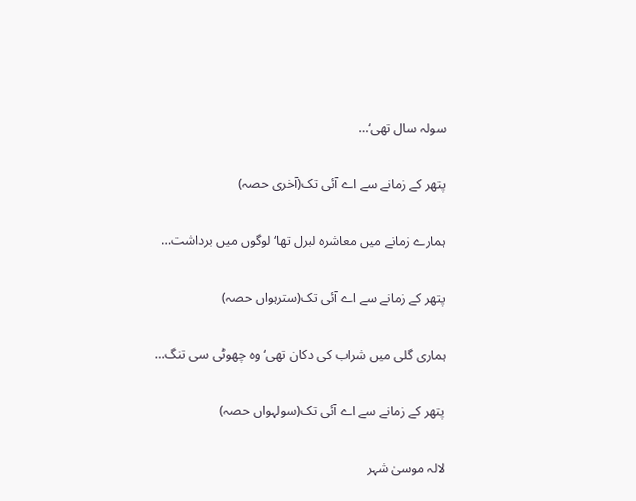سولہ سال تھی‘…

پتھر کے زمانے سے اے آئی تک(آخری حصہ)

ہمارے زمانے میں معاشرہ لبرل تھا‘ لوگوں میں برداشت…

پتھر کے زمانے سے اے آئی تک(سترہواں حصہ)

ہماری گلی میں شراب کی دکان تھی‘ وہ چھوٹی سی تنگ…

پتھر کے زمانے سے اے آئی تک(سولہواں حصہ)

لالہ موسیٰ شہر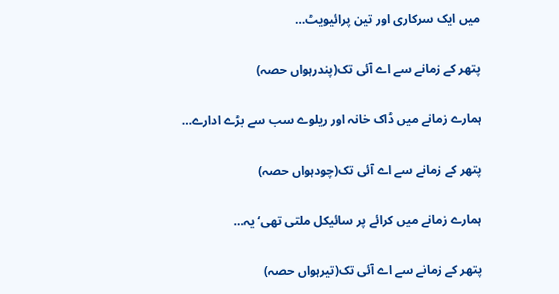میں ایک سرکاری اور تین پرائیویٹ…

پتھر کے زمانے سے اے آئی تک(پندرہواں حصہ)

ہمارے زمانے میں ڈاک خانہ اور ریلوے سب سے بڑے ادارے…

پتھر کے زمانے سے اے آئی تک(چودہواں حصہ)

ہمارے زمانے میں کرائے پر سائیکل ملتی تھی‘ یہ…

پتھر کے زمانے سے اے آئی تک(تیرہواں حصہ)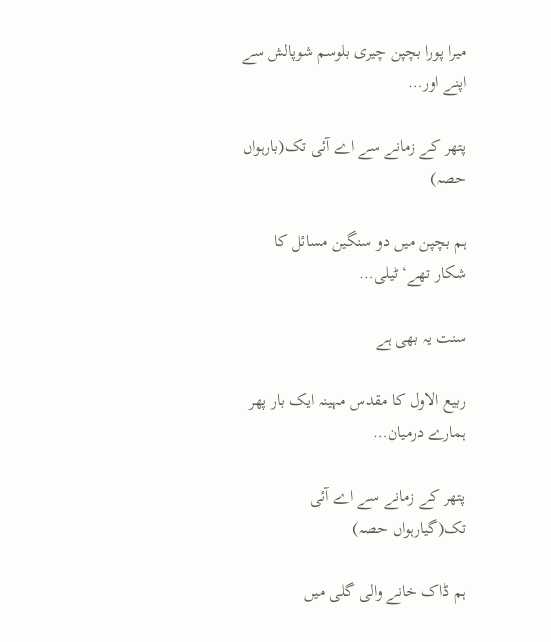میرا پورا بچپن چیری بلوسم شوپالش سے اپنے اور…

پتھر کے زمانے سے اے آئی تک(بارہواں حصہ)

ہم بچپن میں دو سنگین مسائل کا شکار تھے‘ ٹیلی…

سنت یہ بھی ہے

ربیع الاول کا مقدس مہینہ ایک بار پھر ہمارے درمیان…

پتھر کے زمانے سے اے آئی تک(گیارہواں حصہ)

ہم ڈاک خانے والی گلی میں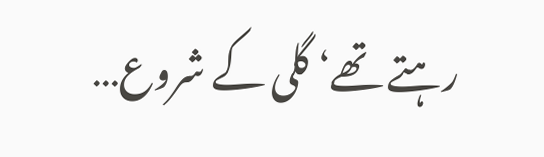رہتے تھے‘ گلی کے شروع…